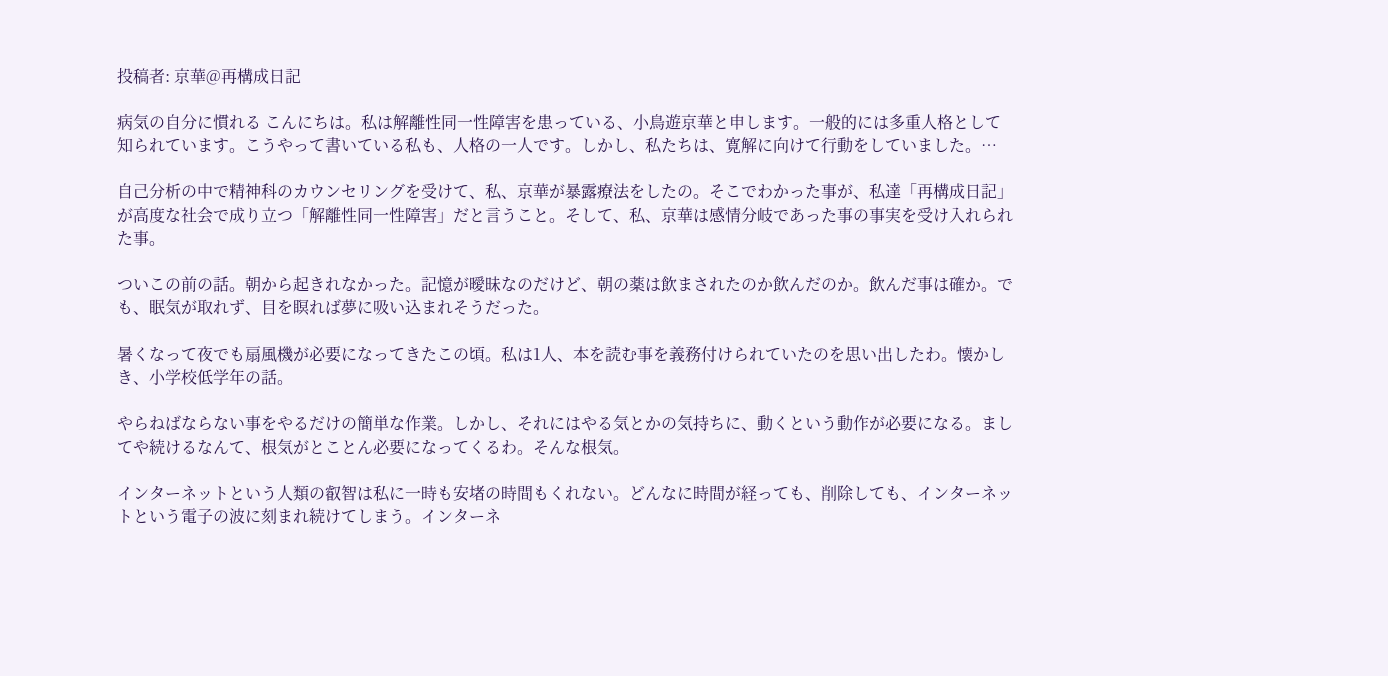投稿者: 京華@再構成日記

病気の自分に慣れる こんにちは。私は解離性同一性障害を患っている、小鳥遊京華と申します。一般的には多重人格として知られています。こうやって書いている私も、人格の一人です。しかし、私たちは、寛解に向けて行動をしていました。…

自己分析の中で精神科のカウンセリングを受けて、私、京華が暴露療法をしたの。そこでわかった事が、私達「再構成日記」が高度な社会で成り立つ「解離性同一性障害」だと言うこと。そして、私、京華は感情分岐であった事の事実を受け入れられた事。

ついこの前の話。朝から起きれなかった。記憶が曖昧なのだけど、朝の薬は飲まされたのか飲んだのか。飲んだ事は確か。でも、眠気が取れず、目を瞑れば夢に吸い込まれそうだった。

暑くなって夜でも扇風機が必要になってきたこの頃。私は1人、本を読む事を義務付けられていたのを思い出したわ。懐かしき、小学校低学年の話。

やらねばならない事をやるだけの簡単な作業。しかし、それにはやる気とかの気持ちに、動くという動作が必要になる。ましてや続けるなんて、根気がとことん必要になってくるわ。そんな根気。

インターネットという人類の叡智は私に一時も安堵の時間もくれない。どんなに時間が経っても、削除しても、インターネットという電子の波に刻まれ続けてしまう。インターネ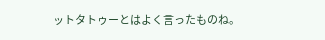ットタトゥーとはよく言ったものね。